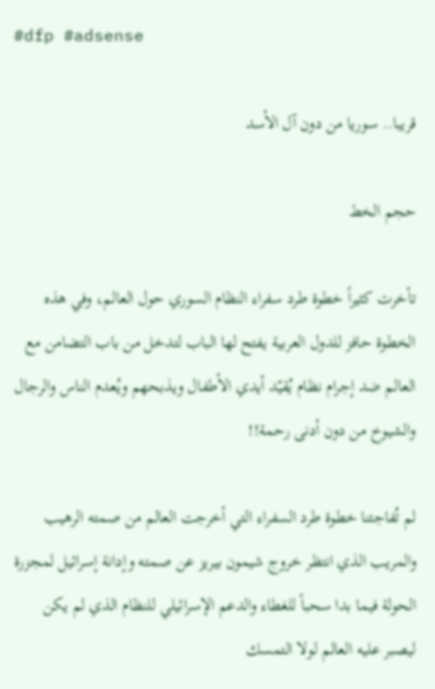#dfp #adsense

قريبا.. سوريا من دون آل الأسد

حجم الخط

تأخرت كثيراً خطوة طرد سفراء النظام السوري حول العالم، وفي هذه الخطوة حافز للدول العربية يفتح لها الباب لتدخل من باب التضامن مع العالم ضد إجرام نظام يُقيّد أيدي الأطفال ويذبحهم ويُعدم الناس والرجال والشيوخ من دون أدنى رحمة!!

لم تُفاجئنا خطوة طرد السفراء التي أخرجت العالم من صمته الرهيب والمريب الذي انتظر خروج شيمون بيريز عن صمته وإدانة إسرائيل لمجزرة الحولة فيما بدا سحباً للغطاء والدعم الإسرائيلي للنظام الذي لم يكن ليصبر عليه العالم لولا التمسك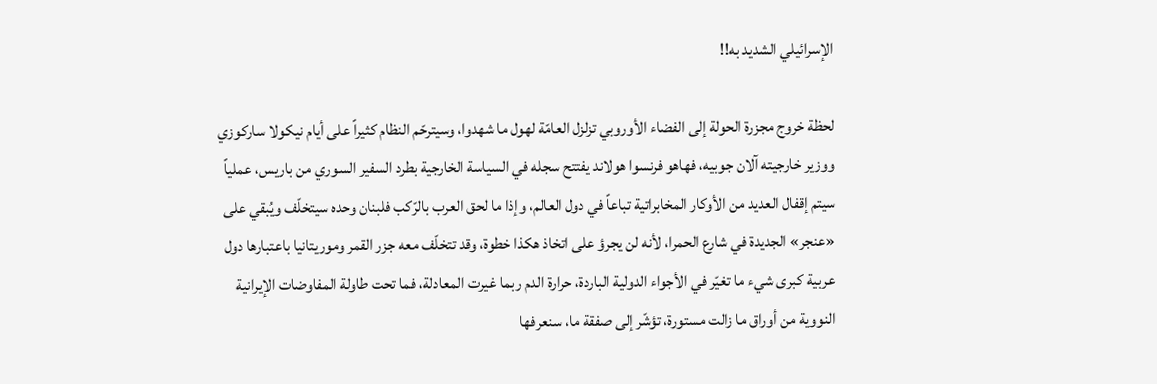الإسرائيلي الشديد به!!

لحظة خروج مجزرة الحولة إلى الفضاء الأوروبي تزلزل العامّة لهول ما شهدوا، وسيترحّم النظام كثيراً على أيام نيكولا ساركوزي ووزير خارجيته آلان جوبيه، فهاهو فرنسوا هولاند يفتتح سجله في السياسة الخارجية بطرد السفير السوري من باريس، عملياً سيتم إقفال العديد من الأوكار المخابراتية تباعاً في دول العالم، وإذا ما لحق العرب بالرّكب فلبنان وحده سيتخلّف ويُبقي على «عنجر» الجديدة في شارع الحمرا، لأنه لن يجرؤ على اتخاذ هكذا خطوة، وقد تتخلّف معه جزر القمر وموريتانيا باعتبارها دول عربية كبرى شيء ما تغيّر في الأجواء الدولية الباردة، حرارة الدم ربما غيرت المعادلة، فما تحت طاولة المفاوضات الإيرانية النووية من أوراق ما زالت مستورة، تؤشّر إلى صفقة ما، سنعرفها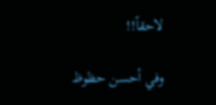لاحقاً!!

وفي أحسن حظوظ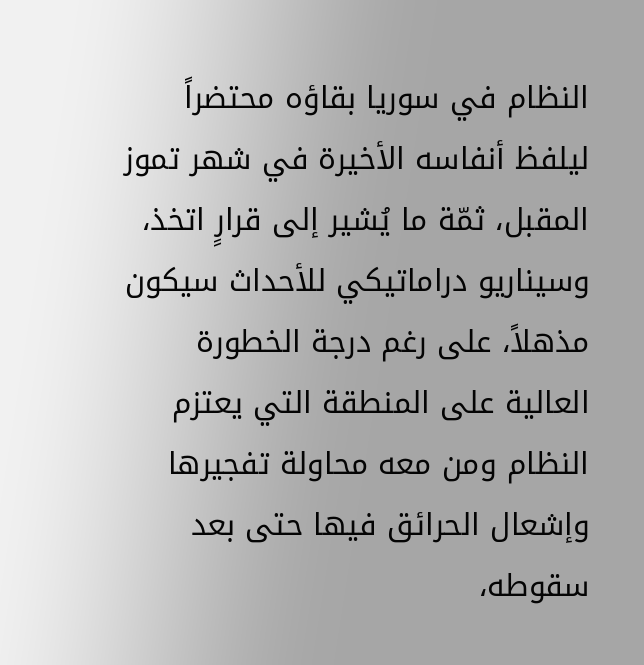النظام في سوريا بقاؤه محتضراً ليلفظ أنفاسه الأخيرة في شهر تموز المقبل، ثمّة ما يُشير إلى قرارٍ اتخذ، وسيناريو دراماتيكي للأحداث سيكون مذهلاً، على رغم درجة الخطورة العالية على المنطقة التي يعتزم النظام ومن معه محاولة تفجيرها وإشعال الحرائق فيها حتى بعد سقوطه،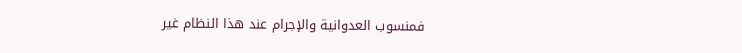فمنسوب العدوانية والإجرام عند هذا النظام غير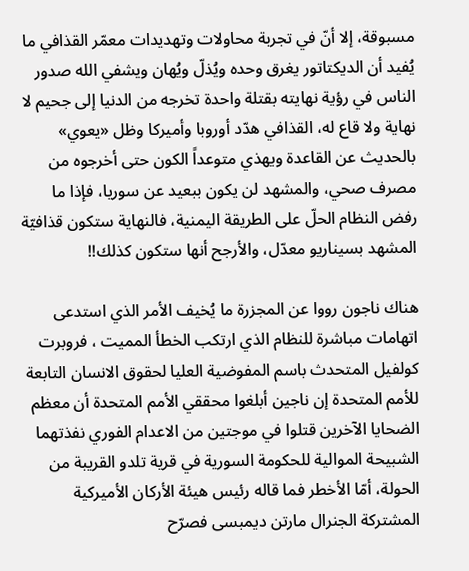مسبوقة، إلا أنّ في تجربة محاولات وتهديدات معمّر القذافي ما يُفيد أن الديكتاتور يغرق وحده ويُذلّ ويُهان ويشفي الله صدور الناس في رؤية نهايته بقتلة واحدة تخرجه من الدنيا إلى جحيم لا نهاية ولا قاع له، القذافي هدّد أوروبا وأميركا وظل «يعوي» بالحديث عن القاعدة ويهذي متوعداً الكون حتى أخرجوه من مصرف صحي، والمشهد لن يكون ببعيد عن سوريا، فإذا ما رفض النظام الحلّ على الطريقة اليمنية، فالنهاية ستكون قذافيّة المشهد بسيناريو معدّل، والأرجح أنها ستكون كذلك!!

هناك ناجون رووا عن المجزرة ما يُخيف الأمر الذي استدعى اتهامات مباشرة للنظام الذي ارتكب الخطأ المميت ، فروبرت كولفيل المتحدث باسم المفوضية العليا لحقوق الانسان التابعة للأمم المتحدة إن ناجين أبلغوا محققي الأمم المتحدة أن معظم الضحايا الآخرين قتلوا في موجتين من الاعدام الفوري نفذتهما الشبيحة الموالية للحكومة السورية في قرية تلدو القريبة من الحولة، أمّا الأخطر فما قاله رئيس هيئة الأركان الأميركية المشتركة الجنرال مارتن ديمبسى فصرّح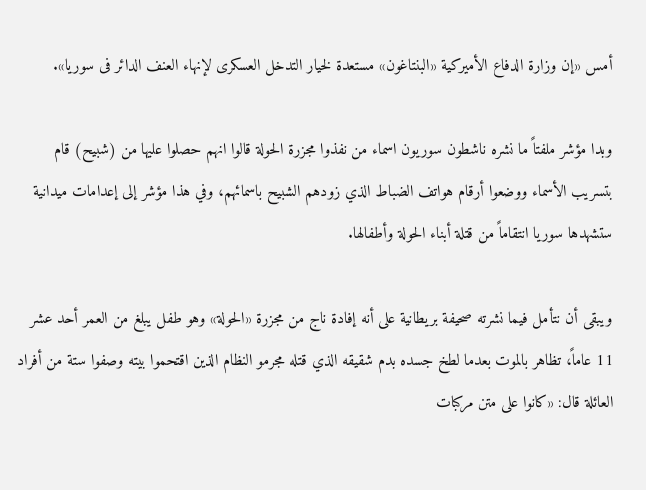أمس «إن وزارة الدفاع الأميركية «البنتاغون» مستعدة لخيار التدخل العسكرى لإنهاء العنف الدائر فى سوريا».

وبدا مؤشر ملفتاً ما نشره ناشطون سوريون اسماء من نفذوا مجزرة الحولة قالوا انهم حصلوا عليها من (شبيح) قام بتسريب الأسماء ووضعوا أرقام هواتف الضباط الذي زودهم الشبيح باسمائهم، وفي هذا مؤشر إلى إعدامات ميدانية ستشهدها سوريا انتقاماً من قتلة أبناء الحولة وأطفالها.

ويبقى أن نتأمل فيما نشرته صحيفة بريطانية على أنه إفادة ناج من مجزرة «الحولة» وهو طفل يبلغ من العمر أحد عشر 11 عاماً، تظاهر بالموت بعدما لطخ جسده بدم شقيقه الذي قتله مجرمو النظام الذين اقتحموا بيته وصفوا ستة من أفراد العائلة قال: «كانوا على متن مركبات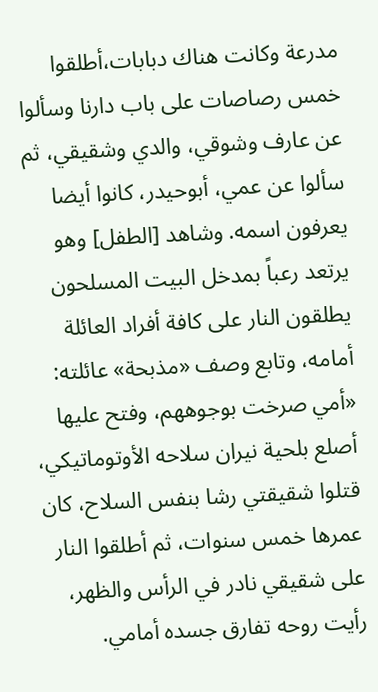مدرعة وكانت هناك دبابات،أطلقوا خمس رصاصات على باب دارنا وسألوا عن عارف وشوقي، والدي وشقيقي، ثم سألوا عن عمي، أبوحيدر، كانوا أيضا يعرفون اسمه. وشاهد [الطفل] وهو يرتعد رعباً بمدخل البيت المسلحون يطلقون النار على كافة أفراد العائلة أمامه، وتابع وصف «مذبحة» عائلته: «أمي صرخت بوجوههم، وفتح عليها أصلع بلحية نيران سلاحه الأوتوماتيكي، قتلوا شقيقتي رشا بنفس السلاح، كان عمرها خمس سنوات، ثم أطلقوا النار على شقيقي نادر في الرأس والظهر، رأيت روحه تفارق جسده أمامي.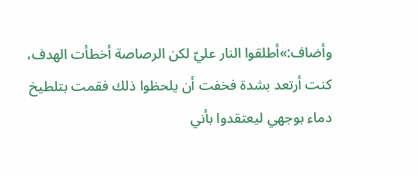وأضاف:»أطلقوا النار عليّ لكن الرصاصة أخطأت الهدف، كنت أرتعد بشدة فخفت أن يلحظوا ذلك فقمت بتلطيخ دماء بوجهي ليعتقدوا بأني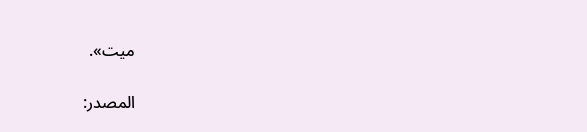ميت».

المصدر: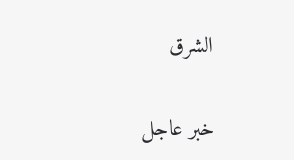الشرق

خبر عاجل